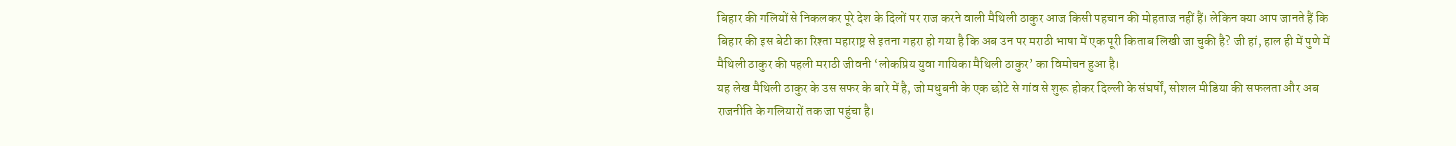बिहार की गलियों से निकलकर पूरे देश के दिलों पर राज करने वाली मैथिली ठाकुर आज किसी पहचान की मोहताज नहीं हैं। लेकिन क्या आप जानते हैं कि बिहार की इस बेटी का रिश्ता महाराष्ट्र से इतना गहरा हो गया है कि अब उन पर मराठी भाषा में एक पूरी किताब लिखी जा चुकी है? जी हां, हाल ही में पुणे में मैथिली ठाकुर की पहली मराठी जीवनी ‘लोकप्रिय युवा गायिका मैथिली ठाकुर’ का विमोचन हुआ है।
यह लेख मैथिली ठाकुर के उस सफर के बारे में है, जो मधुबनी के एक छोटे से गांव से शुरू होकर दिल्ली के संघर्षों, सोशल मीडिया की सफलता और अब राजनीति के गलियारों तक जा पहुंचा है।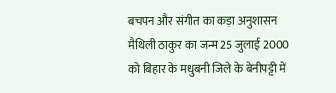बचपन और संगीत का कड़ा अनुशासन
मैथिली ठाकुर का जन्म 25 जुलाई 2000 को बिहार के मधुबनी जिले के बेनीपट्टी में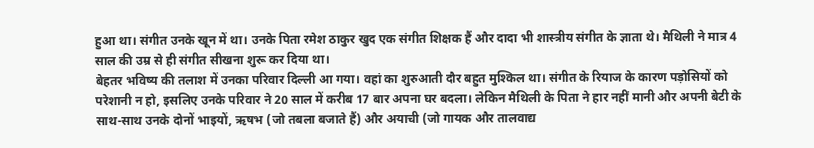हुआ था। संगीत उनके खून में था। उनके पिता रमेश ठाकुर खुद एक संगीत शिक्षक हैं और दादा भी शास्त्रीय संगीत के ज्ञाता थे। मैथिली ने मात्र 4 साल की उम्र से ही संगीत सीखना शुरू कर दिया था।
बेहतर भविष्य की तलाश में उनका परिवार दिल्ली आ गया। वहां का शुरुआती दौर बहुत मुश्किल था। संगीत के रियाज के कारण पड़ोसियों को परेशानी न हो, इसलिए उनके परिवार ने 20 साल में करीब 17 बार अपना घर बदला। लेकिन मैथिली के पिता ने हार नहीं मानी और अपनी बेटी के साथ-साथ उनके दोनों भाइयों, ऋषभ (जो तबला बजाते हैं) और अयाची (जो गायक और तालवाद्य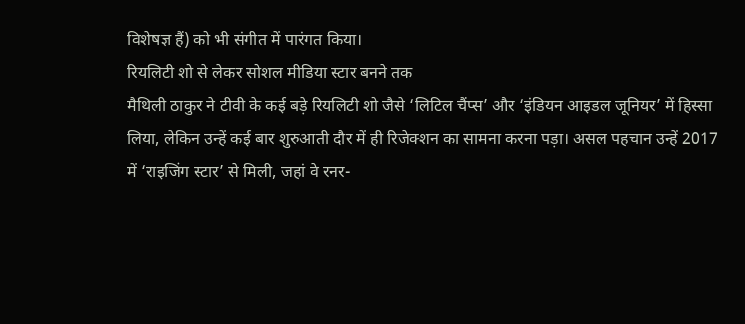विशेषज्ञ हैं) को भी संगीत में पारंगत किया।
रियलिटी शो से लेकर सोशल मीडिया स्टार बनने तक
मैथिली ठाकुर ने टीवी के कई बड़े रियलिटी शो जैसे ‘लिटिल चैंप्स’ और ‘इंडियन आइडल जूनियर’ में हिस्सा लिया, लेकिन उन्हें कई बार शुरुआती दौर में ही रिजेक्शन का सामना करना पड़ा। असल पहचान उन्हें 2017 में ‘राइजिंग स्टार’ से मिली, जहां वे रनर-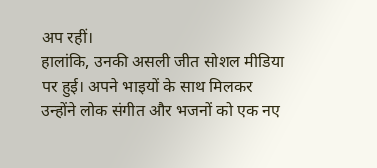अप रहीं।
हालांकि, उनकी असली जीत सोशल मीडिया पर हुई। अपने भाइयों के साथ मिलकर उन्होंने लोक संगीत और भजनों को एक नए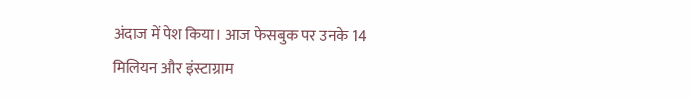अंदाज में पेश किया। आज फेसबुक पर उनके 14 मिलियन और इंस्टाग्राम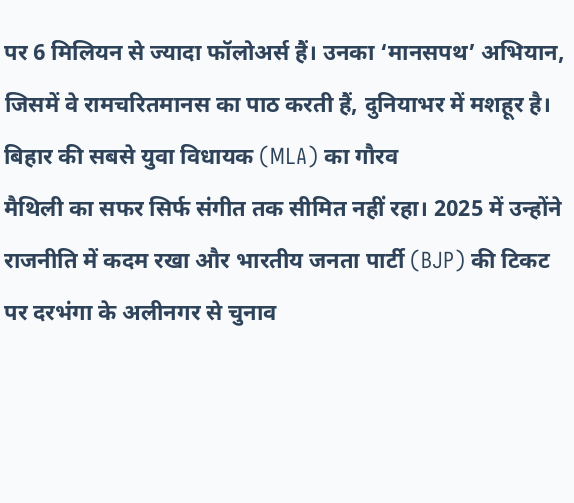पर 6 मिलियन से ज्यादा फॉलोअर्स हैं। उनका ‘मानसपथ’ अभियान, जिसमें वे रामचरितमानस का पाठ करती हैं, दुनियाभर में मशहूर है।
बिहार की सबसे युवा विधायक (MLA) का गौरव
मैथिली का सफर सिर्फ संगीत तक सीमित नहीं रहा। 2025 में उन्होंने राजनीति में कदम रखा और भारतीय जनता पार्टी (BJP) की टिकट पर दरभंगा के अलीनगर से चुनाव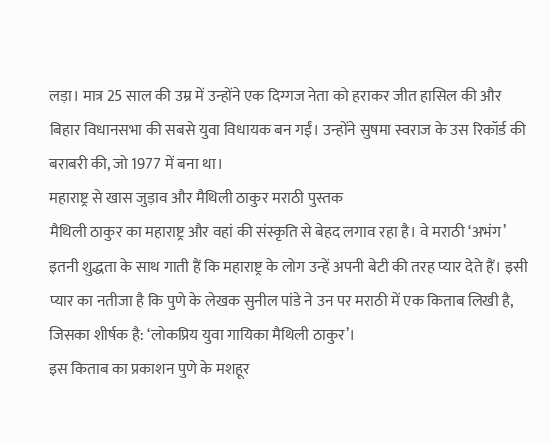लड़ा। मात्र 25 साल की उम्र में उन्होंने एक दिग्गज नेता को हराकर जीत हासिल की और बिहार विधानसभा की सबसे युवा विधायक बन गईं। उन्होंने सुषमा स्वराज के उस रिकॉर्ड की बराबरी की, जो 1977 में बना था।
महाराष्ट्र से खास जुड़ाव और मैथिली ठाकुर मराठी पुस्तक
मैथिली ठाकुर का महाराष्ट्र और वहां की संस्कृति से बेहद लगाव रहा है। वे मराठी ‘अभंग’ इतनी शुद्धता के साथ गाती हैं कि महाराष्ट्र के लोग उन्हें अपनी बेटी की तरह प्यार देते हैं। इसी प्यार का नतीजा है कि पुणे के लेखक सुनील पांडे ने उन पर मराठी में एक किताब लिखी है, जिसका शीर्षक है: ‘लोकप्रिय युवा गायिका मैथिली ठाकुर’।
इस किताब का प्रकाशन पुणे के मशहूर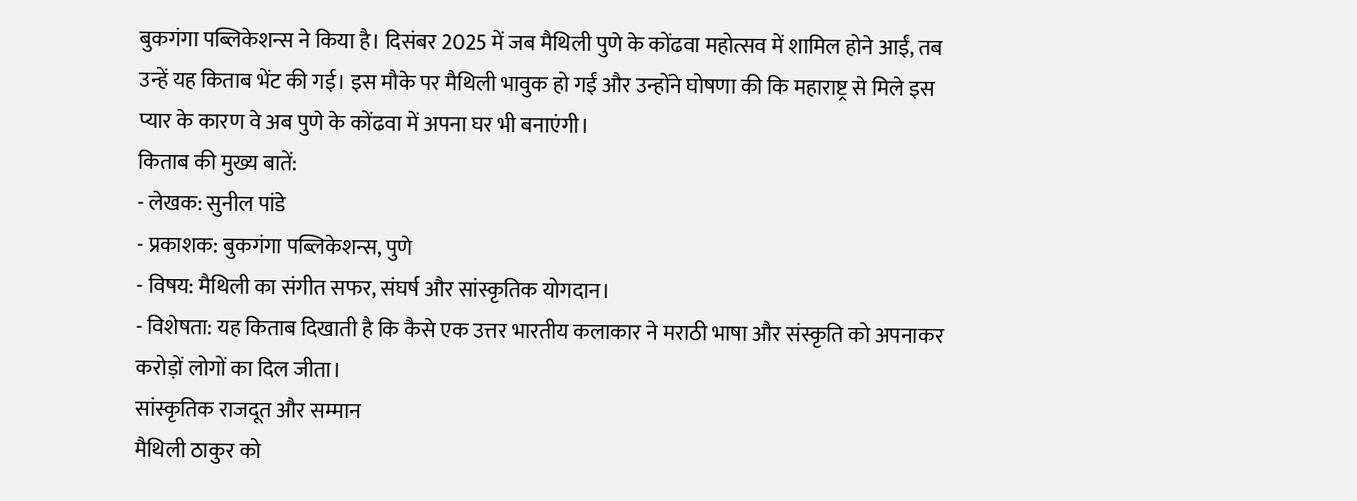बुकगंगा पब्लिकेशन्स ने किया है। दिसंबर 2025 में जब मैथिली पुणे के कोंढवा महोत्सव में शामिल होने आईं, तब उन्हें यह किताब भेंट की गई। इस मौके पर मैथिली भावुक हो गईं और उन्होंने घोषणा की कि महाराष्ट्र से मिले इस प्यार के कारण वे अब पुणे के कोंढवा में अपना घर भी बनाएंगी।
किताब की मुख्य बातें:
- लेखक: सुनील पांडे
- प्रकाशक: बुकगंगा पब्लिकेशन्स, पुणे
- विषय: मैथिली का संगीत सफर, संघर्ष और सांस्कृतिक योगदान।
- विशेषता: यह किताब दिखाती है कि कैसे एक उत्तर भारतीय कलाकार ने मराठी भाषा और संस्कृति को अपनाकर करोड़ों लोगों का दिल जीता।
सांस्कृतिक राजदूत और सम्मान
मैथिली ठाकुर को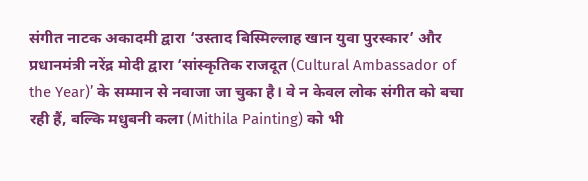संगीत नाटक अकादमी द्वारा ‘उस्ताद बिस्मिल्लाह खान युवा पुरस्कार’ और प्रधानमंत्री नरेंद्र मोदी द्वारा ‘सांस्कृतिक राजदूत (Cultural Ambassador of the Year)’ के सम्मान से नवाजा जा चुका है। वे न केवल लोक संगीत को बचा रही हैं, बल्कि मधुबनी कला (Mithila Painting) को भी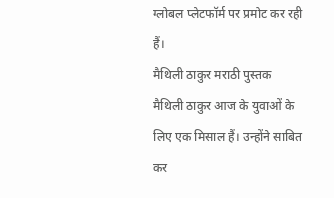ग्लोबल प्लेटफॉर्म पर प्रमोट कर रही हैं।
मैथिली ठाकुर मराठी पुस्तक
मैथिली ठाकुर आज के युवाओं के लिए एक मिसाल हैं। उन्होंने साबित कर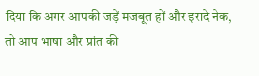दिया कि अगर आपकी जड़ें मजबूत हों और इरादे नेक, तो आप भाषा और प्रांत की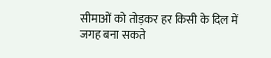सीमाओं को तोड़कर हर किसी के दिल में जगह बना सकते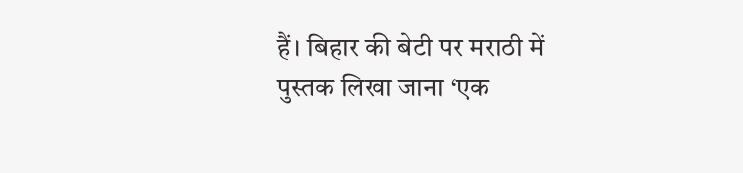हैं। बिहार की बेटी पर मराठी में पुस्तक लिखा जाना ‘एक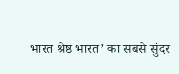भारत श्रेष्ठ भारत’ का सबसे सुंदर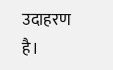उदाहरण है।